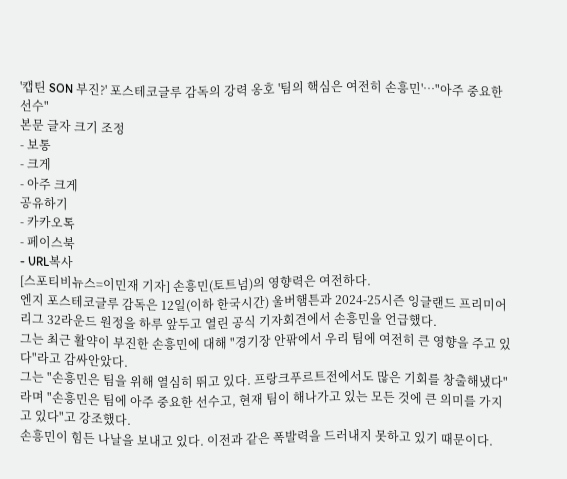'캡틴 SON 부진?' 포스테코글루 감독의 강력 옹호 '팀의 핵심은 여전히 손흥민'…"아주 중요한 선수"
본문 글자 크기 조정
- 보통
- 크게
- 아주 크게
공유하기
- 카카오톡
- 페이스북
- URL복사
[스포티비뉴스=이민재 기자] 손흥민(토트넘)의 영향력은 여전하다.
엔지 포스테코글루 감독은 12일(이하 한국시간) 울버햄튼과 2024-25시즌 잉글랜드 프리미어리그 32라운드 원정을 하루 앞두고 열린 공식 기자회견에서 손흥민을 언급했다.
그는 최근 활약이 부진한 손흥민에 대해 "경기장 안팎에서 우리 팀에 여전히 큰 영향을 주고 있다"라고 감싸안았다.
그는 "손흥민은 팀을 위해 열심히 뛰고 있다. 프랑크푸르트전에서도 많은 기회를 창출해냈다"라며 "손흥민은 팀에 아주 중요한 선수고, 현재 팀이 해나가고 있는 모든 것에 큰 의미를 가지고 있다"고 강조했다.
손흥민이 힘든 나날을 보내고 있다. 이전과 같은 폭발력을 드러내지 못하고 있기 때문이다.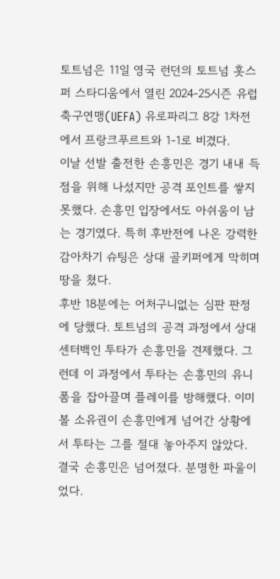토트넘은 11일 영국 런던의 토트넘 홋스퍼 스타디움에서 열린 2024-25시즌 유럽축구연맹(UEFA) 유로파리그 8강 1차전에서 프랑크푸르트와 1-1로 비겼다.
이날 선발 출전한 손흥민은 경기 내내 득점을 위해 나섰지만 공격 포인트를 쌓지 못했다. 손흥민 입장에서도 아쉬움이 남는 경기였다. 특히 후반전에 나온 강력한 감아차기 슈팅은 상대 골키퍼에게 막히며 땅을 쳤다.
후반 18분에는 어처구니없는 심판 판정에 당했다. 토트넘의 공격 과정에서 상대 센터백인 투타가 손흥민을 견제했다. 그런데 이 과정에서 투타는 손흥민의 유니폼을 잡아끌며 플레이를 방해했다. 이미 볼 소유권이 손흥민에게 넘어간 상황에서 투타는 그를 절대 놓아주지 않았다. 결국 손흥민은 넘어졌다. 분명한 파울이었다.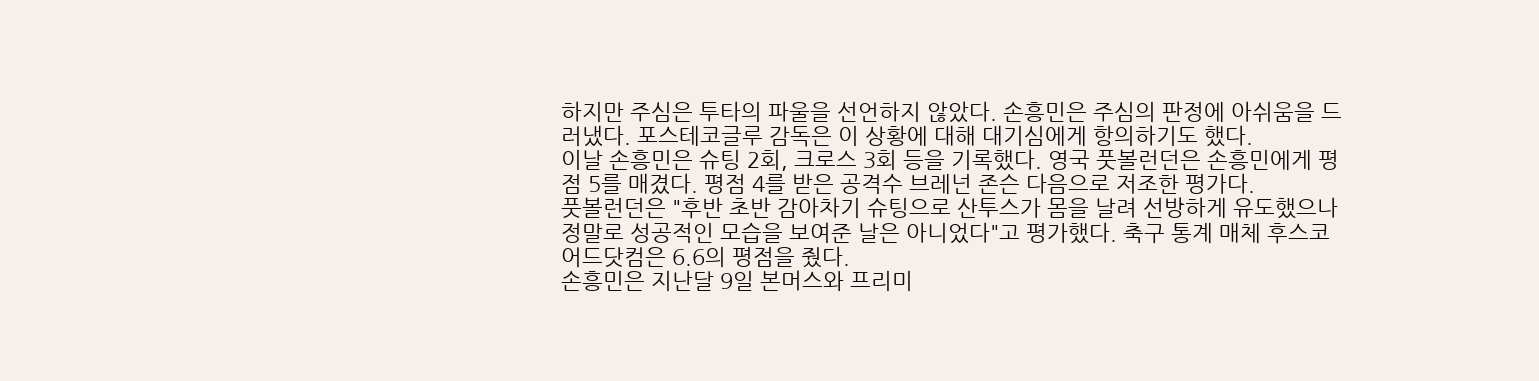하지만 주심은 투타의 파울을 선언하지 않았다. 손흥민은 주심의 판정에 아쉬움을 드러냈다. 포스테코글루 감독은 이 상황에 대해 대기심에게 항의하기도 했다.
이날 손흥민은 슈팅 2회, 크로스 3회 등을 기록했다. 영국 풋볼런던은 손흥민에게 평점 5를 매겼다. 평점 4를 받은 공격수 브레넌 존슨 다음으로 저조한 평가다.
풋볼런던은 "후반 초반 감아차기 슈팅으로 산투스가 몸을 날려 선방하게 유도했으나 정말로 성공적인 모습을 보여준 날은 아니었다"고 평가했다. 축구 통계 매체 후스코어드닷컴은 6.6의 평점을 줬다.
손흥민은 지난달 9일 본머스와 프리미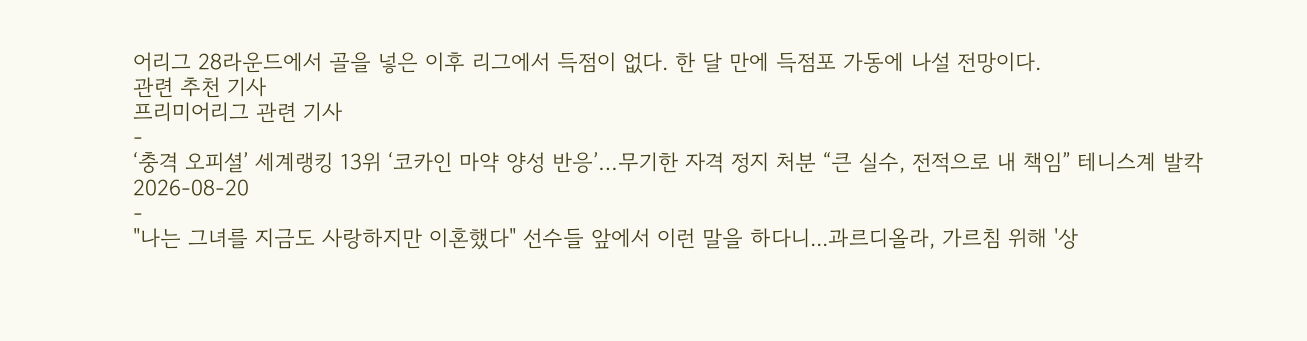어리그 28라운드에서 골을 넣은 이후 리그에서 득점이 없다. 한 달 만에 득점포 가동에 나설 전망이다.
관련 추천 기사
프리미어리그 관련 기사
-
‘충격 오피셜’ 세계랭킹 13위 ‘코카인 마약 양성 반응’…무기한 자격 정지 처분 “큰 실수, 전적으로 내 책임” 테니스계 발칵
2026-08-20
-
"나는 그녀를 지금도 사랑하지만 이혼했다" 선수들 앞에서 이런 말을 하다니...과르디올라, 가르침 위해 '상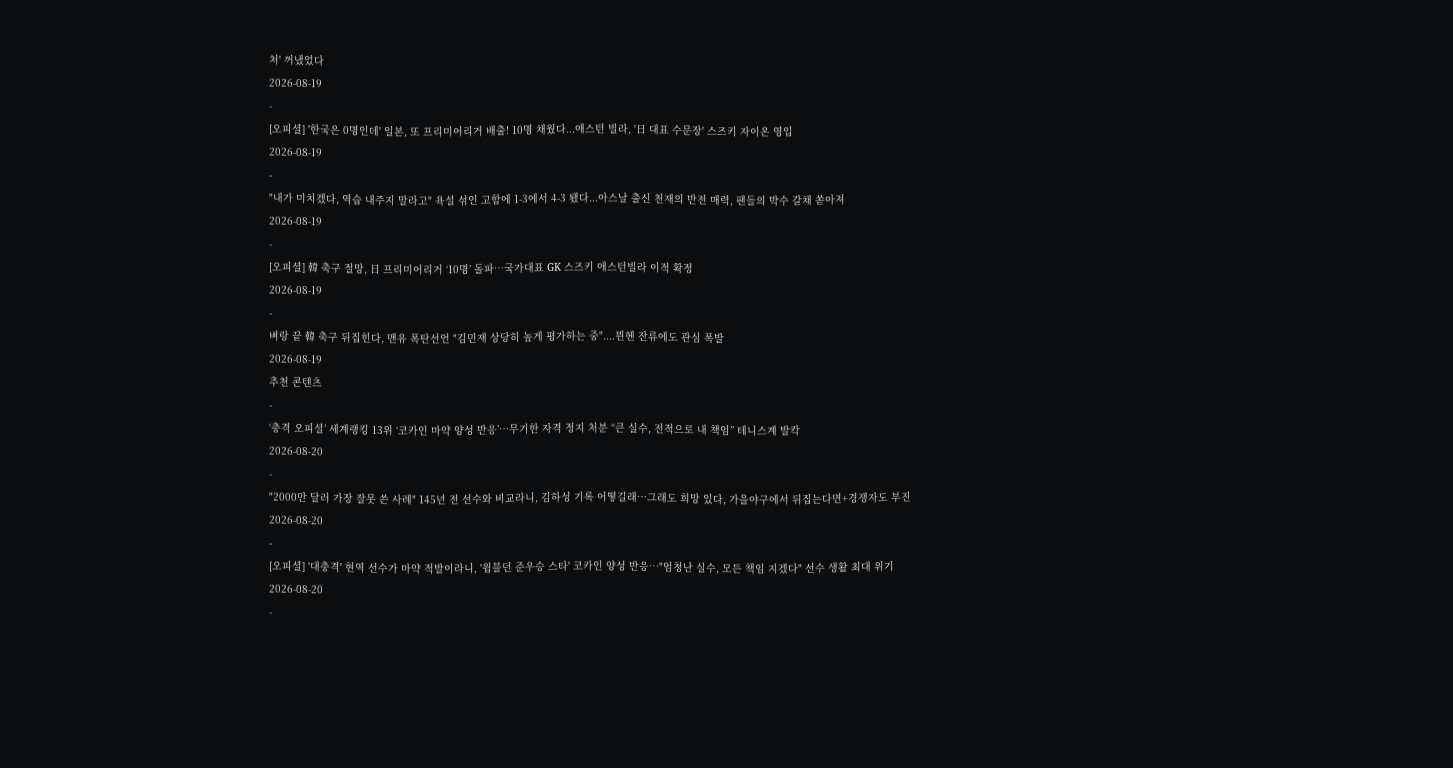처' 꺼냈었다
2026-08-19
-
[오피셜] '한국은 0명인데' 일본, 또 프리미어리거 배출! 10명 채웠다...애스턴 빌라, '日 대표 수문장' 스즈키 자이온 영입
2026-08-19
-
"내가 미치겠다, 역습 내주지 말라고" 욕설 섞인 고함에 1-3에서 4-3 됐다...아스날 출신 천재의 반전 매력, 팬들의 박수 갈채 쏟아져
2026-08-19
-
[오피셜] 韓 축구 절망, 日 프리미어리거 ‘10명’ 돌파…국가대표 GK 스즈키 애스턴빌라 이적 확정
2026-08-19
-
벼랑 끝 韓 축구 뒤집힌다, 맨유 폭탄선언 "김민재 상당히 높게 평가하는 중"....뮌헨 잔류에도 관심 폭발
2026-08-19
추천 콘텐츠
-
‘충격 오피셜’ 세계랭킹 13위 ‘코카인 마약 양성 반응’…무기한 자격 정지 처분 “큰 실수, 전적으로 내 책임” 테니스계 발칵
2026-08-20
-
"2000만 달러 가장 잘못 쓴 사례" 145년 전 선수와 비교라니, 김하성 기록 어떻길래…그래도 희망 있다, 가을야구에서 뒤집는다면+경쟁자도 부진
2026-08-20
-
[오피셜] '대충격' 현역 선수가 마약 적발이라니, '윔블던 준우승 스타' 코카인 양성 반응…"엄청난 실수, 모든 책임 지겠다" 선수 생활 최대 위기
2026-08-20
-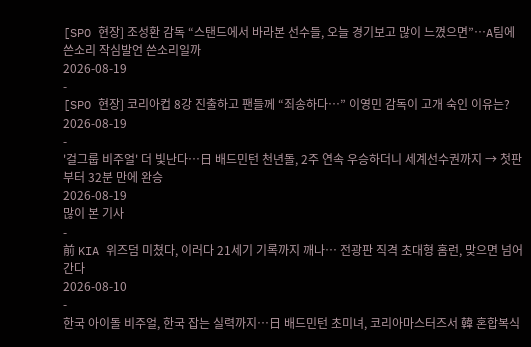[SPO 현장] 조성환 감독 “스탠드에서 바라본 선수들, 오늘 경기보고 많이 느꼈으면”…A팀에 쓴소리 작심발언 쓴소리일까
2026-08-19
-
[SPO 현장] 코리아컵 8강 진출하고 팬들께 “죄송하다…” 이영민 감독이 고개 숙인 이유는?
2026-08-19
-
'걸그룹 비주얼' 더 빛난다…日 배드민턴 천년돌, 2주 연속 우승하더니 세계선수권까지 → 첫판부터 32분 만에 완승
2026-08-19
많이 본 기사
-
前 KIA 위즈덤 미쳤다, 이러다 21세기 기록까지 깨나… 전광판 직격 초대형 홈런, 맞으면 넘어간다
2026-08-10
-
한국 아이돌 비주얼, 한국 잡는 실력까지…日 배드민턴 초미녀, 코리아마스터즈서 韓 혼합복식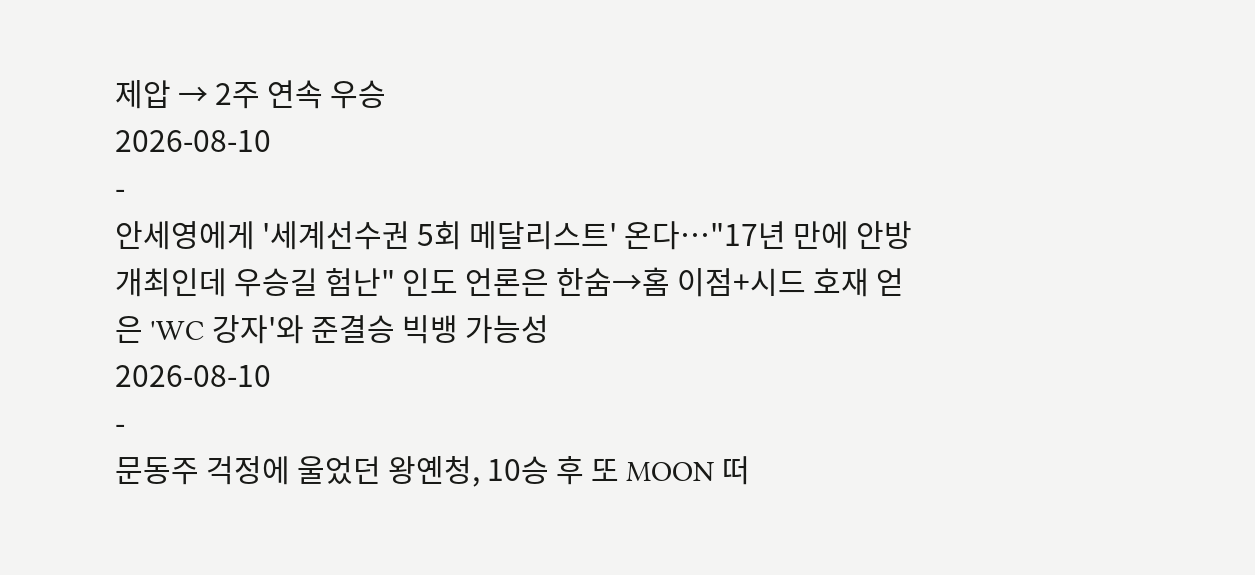제압 → 2주 연속 우승
2026-08-10
-
안세영에게 '세계선수권 5회 메달리스트' 온다…"17년 만에 안방 개최인데 우승길 험난" 인도 언론은 한숨→홈 이점+시드 호재 얻은 'WC 강자'와 준결승 빅뱅 가능성
2026-08-10
-
문동주 걱정에 울었던 왕옌청, 10승 후 또 MOON 떠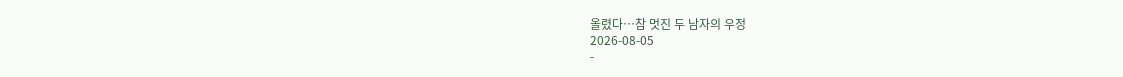올렸다…참 멋진 두 남자의 우정
2026-08-05
-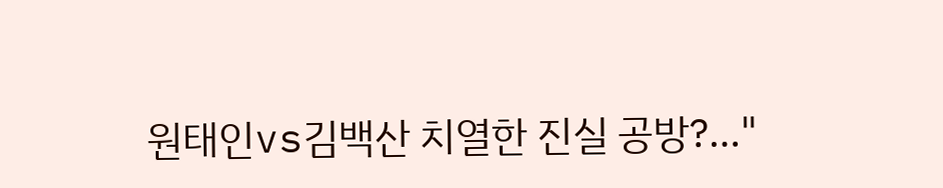원태인vs김백산 치열한 진실 공방?…"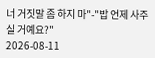너 거짓말 좀 하지 마"-"밥 언제 사주실 거예요?"
2026-08-11